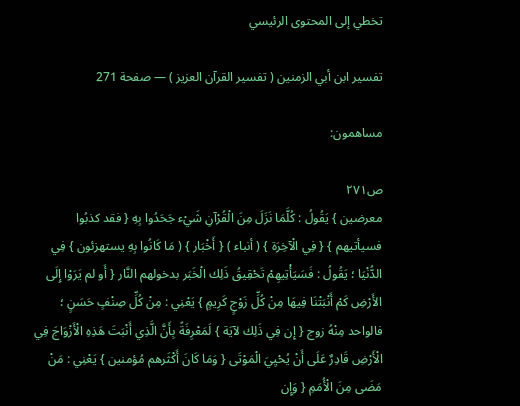تخطي إلى المحتوى الرئيسي

تفسير ابن أبي الزمنين ( تفسير القرآن العزيز ) — صفحة 271

مساهمون:

ص٢٧١
معرضين } يَقُولُ : كُلَّمَا نَزَلَ مِنَ الْقُرْآنِ شَيْء جَحَدُوا بِهِ { فقد كذبُوا فسيأتيهم } { فِي الْآخِرَة } ( أنباء ) { أَخْبَار } ( مَا كَانُوا بِهِ يستهزئون } فِي الدُّنْيَا ؛ يَقُولُ : فَسَيَأْتِيهِمْ تَحْقِيقُ ذَلِك الْخَبَر بدخولهم النَّار { أَو لم يَرَوْا إِلَى الأَرْضِ كَمْ أَنْبَتْنَا فِيهَا مِنْ كُلِّ زَوْجٍ كَرِيمٍ } يَعْنِي : مِنْ كُلِّ صِنْفٍ حَسَنٍ ؛ فالواحد مِنْهُ زوج { إِن فِي ذَلِك لآيَة } لَمَعْرِفَةً بِأَنَّ الَّذِي أَنْبَتَ هَذِهِ الْأَزْوَاجَ فِي الْأَرْضِ قَادِرٌ عَلَى أَنْ يُحْيِيَ الْمَوْتَى { وَمَا كَانَ أَكْثَرهم مُؤمنين } يَعْنِي : مَنْ مَضَى مِنَ الْأُمَمِ { وَإِن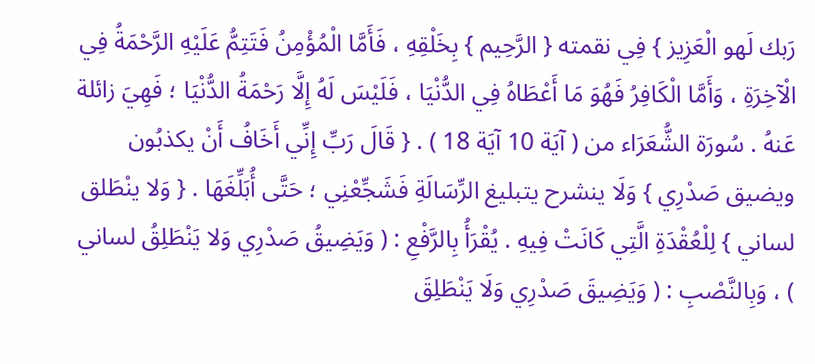رَبك لَهو الْعَزِيز } فِي نقمته { الرَّحِيم } بِخَلْقِهِ ، فَأَمَّا الْمُؤْمِنُ فَتَتِمُّ عَلَيْهِ الرَّحْمَةُ فِي الْآخِرَةِ ، وَأَمَّا الْكَافِرُ فَهُوَ مَا أَعْطَاهُ فِي الدُّنْيَا ، فَلَيْسَ لَهُ إِلَّا رَحْمَةُ الدُّنْيَا ؛ فَهِيَ زائلة عَنهُ . سُورَة الشُّعَرَاء من ( آيَة 10 آيَة 18 ) . { قَالَ رَبِّ إِنِّي أَخَافُ أَنْ يكذبُون ويضيق صَدْرِي } وَلَا ينشرح يتبليغ الرِّسَالَةِ فَشَجِّعْنِي ؛ حَتَّى أُبَلِّغَهَا . { وَلا ينْطَلق لساني } لِلْعُقْدَةِ الَّتِي كَانَتْ فِيهِ . يُقْرَأُ بِالرَّفْعِ : ( وَيَضِيقُ صَدْرِي وَلا يَنْطَلِقُ لساني ) ، وَبِالنَّصْبِ : ( وَيَضِيقَ صَدْرِي وَلَا يَنْطَلِقَ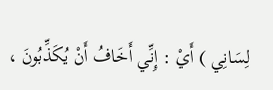لِسَانِي ) أَيْ : إِنِّي أَخَافُ أَنْ يُكَذِّبُونَ ،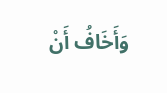وَأَخَافُ أَنْ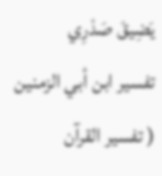يَضِيقَ صَدْرِي
تفسير ابن أبي الزمنين ( تفسير القرآن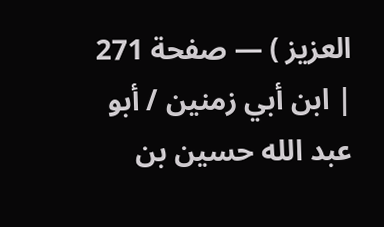العزيز ) — صفحة 271 | ابن أبي زمنين / أبو عبد الله حسين بن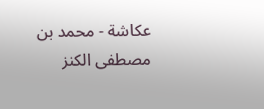عكاشة - محمد بن مصطفى الكنز